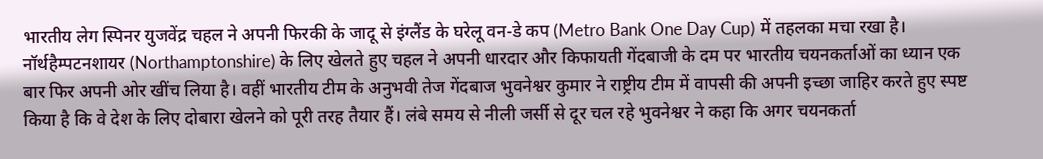भारतीय लेग स्पिनर युजवेंद्र चहल ने अपनी फिरकी के जादू से इंग्लैंड के घरेलू वन-डे कप (Metro Bank One Day Cup) में तहलका मचा रखा है। नॉर्थहैम्पटनशायर (Northamptonshire) के लिए खेलते हुए चहल ने अपनी धारदार और किफायती गेंदबाजी के दम पर भारतीय चयनकर्ताओं का ध्यान एक बार फिर अपनी ओर खींच लिया है। वहीं भारतीय टीम के अनुभवी तेज गेंदबाज भुवनेश्वर कुमार ने राष्ट्रीय टीम में वापसी की अपनी इच्छा जाहिर करते हुए स्पष्ट किया है कि वे देश के लिए दोबारा खेलने को पूरी तरह तैयार हैं। लंबे समय से नीली जर्सी से दूर चल रहे भुवनेश्वर ने कहा कि अगर चयनकर्ता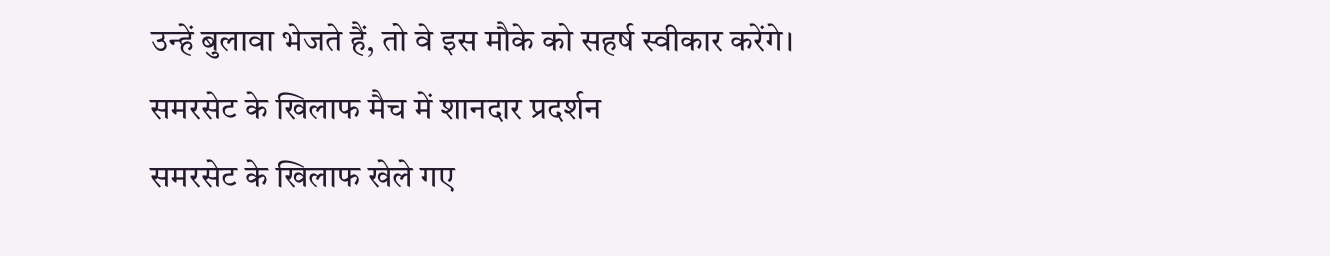उन्हें बुलावा भेजते हैं, तो वे इस मौके को सहर्ष स्वीकार करेंगे।
समरसेट के खिलाफ मैच में शानदार प्रदर्शन
समरसेट के खिलाफ खेले गए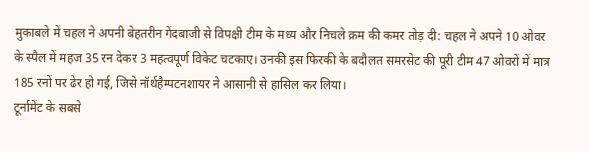मुकाबले में चहल ने अपनी बेहतरीन गेंदबाजी से विपक्षी टीम के मध्य और निचले क्रम की कमर तोड़ दी: चहल ने अपने 10 ओवर के स्पैल में महज 35 रन देकर 3 महत्वपूर्ण विकेट चटकाए। उनकी इस फिरकी के बदौलत समरसेट की पूरी टीम 47 ओवरों में मात्र 185 रनों पर ढेर हो गई, जिसे नॉर्थहैम्पटनशायर ने आसानी से हासिल कर लिया।
टूर्नामेंट के सबसे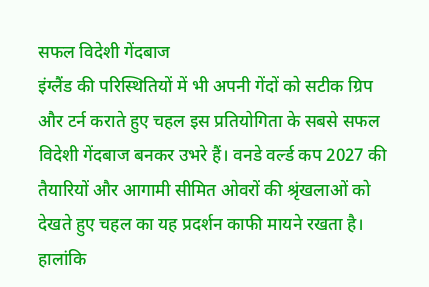सफल विदेशी गेंदबाज
इंग्लैंड की परिस्थितियों में भी अपनी गेंदों को सटीक ग्रिप और टर्न कराते हुए चहल इस प्रतियोगिता के सबसे सफल विदेशी गेंदबाज बनकर उभरे हैं। वनडे वर्ल्ड कप 2027 की तैयारियों और आगामी सीमित ओवरों की श्रृंखलाओं को देखते हुए चहल का यह प्रदर्शन काफी मायने रखता है। हालांकि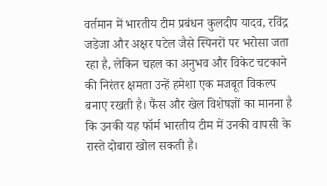वर्तमान में भारतीय टीम प्रबंधन कुलदीप यादव, रविंद्र जडेजा और अक्षर पटेल जैसे स्पिनरों पर भरोसा जता रहा है, लेकिन चहल का अनुभव और विकेट चटकाने की निरंतर क्षमता उन्हें हमेशा एक मजबूत विकल्प बनाए रखती है। फैंस और खेल विशेषज्ञों का मानना है कि उनकी यह फॉर्म भारतीय टीम में उनकी वापसी के रास्ते दोबारा खोल सकती है।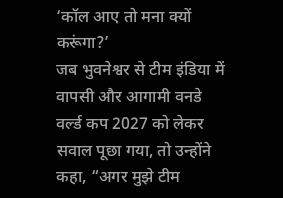‘कॉल आए तो मना क्यों करूंगा?’
जब भुवनेश्वर से टीम इंडिया में वापसी और आगामी वनडे वर्ल्ड कप 2027 को लेकर सवाल पूछा गया, तो उन्होंने कहा, “अगर मुझे टीम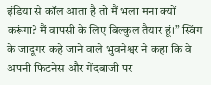इंडिया से कॉल आता है तो मैं भला मना क्यों करूंगा? मैं वापसी के लिए बिल्कुल तैयार हूं।” स्विंग के जादूगर कहे जाने वाले भुवनेश्वर ने कहा कि वे अपनी फिटनेस और गेंदबाजी पर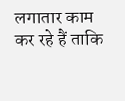लगातार काम कर रहे हैं ताकि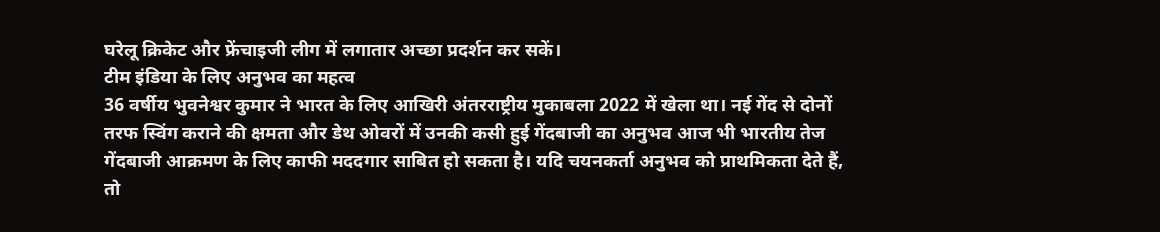घरेलू क्रिकेट और फ्रेंचाइजी लीग में लगातार अच्छा प्रदर्शन कर सकें।
टीम इंडिया के लिए अनुभव का महत्व
36 वर्षीय भुवनेश्वर कुमार ने भारत के लिए आखिरी अंतरराष्ट्रीय मुकाबला 2022 में खेला था। नई गेंद से दोनों तरफ स्विंग कराने की क्षमता और डेथ ओवरों में उनकी कसी हुई गेंदबाजी का अनुभव आज भी भारतीय तेज गेंदबाजी आक्रमण के लिए काफी मददगार साबित हो सकता है। यदि चयनकर्ता अनुभव को प्राथमिकता देते हैं, तो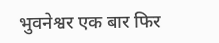भुवनेश्वर एक बार फिर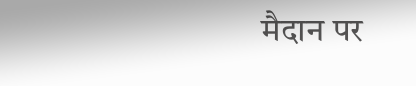मैदान पर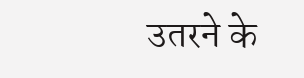उतरने के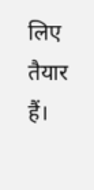लिए तैयार हैं।